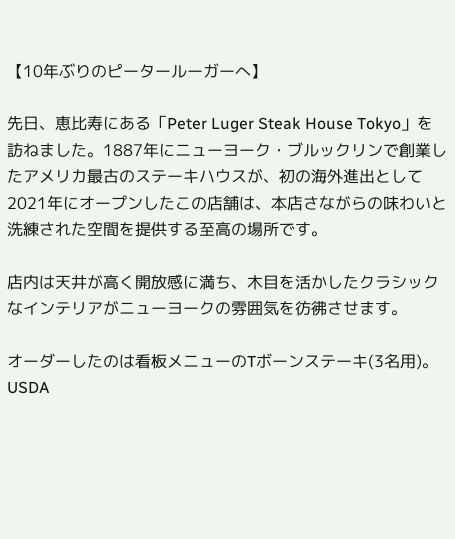【10年ぶりのピータールーガーへ】

先日、恵比寿にある「Peter Luger Steak House Tokyo」を訪ねました。1887年にニューヨーク・ブルックリンで創業したアメリカ最古のステーキハウスが、初の海外進出として2021年にオープンしたこの店舗は、本店さながらの味わいと洗練された空間を提供する至高の場所です。

店内は天井が高く開放感に満ち、木目を活かしたクラシックなインテリアがニューヨークの雰囲気を彷彿させます。

オーダーしたのは看板メニューのTボーンステーキ(3名用)。USDA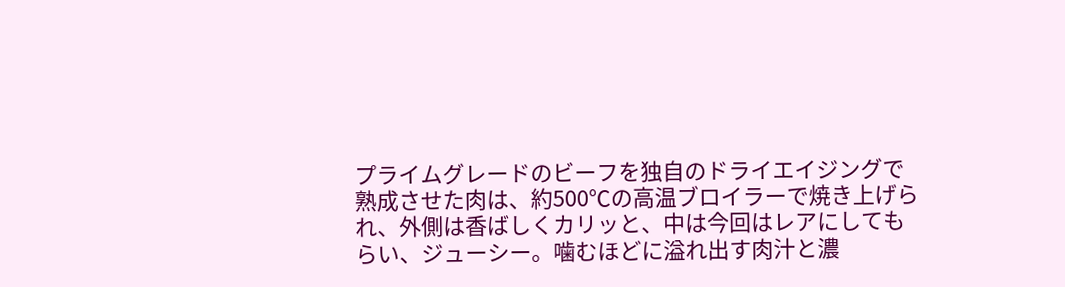プライムグレードのビーフを独自のドライエイジングで熟成させた肉は、約500℃の高温ブロイラーで焼き上げられ、外側は香ばしくカリッと、中は今回はレアにしてもらい、ジューシー。噛むほどに溢れ出す肉汁と濃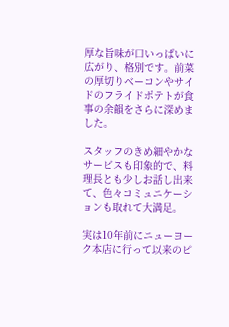厚な旨味が口いっぱいに広がり、格別です。前菜の厚切りベーコンやサイドのフライドポテトが食事の余韻をさらに深めました。

スタッフのきめ細やかなサービスも印象的で、料理長とも少しお話し出来て、色々コミュニケーションも取れて大満足。

実は10年前にニューヨーク本店に行って以来のピ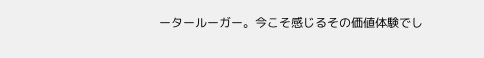ータールーガー。今こそ感じるその価値体験でし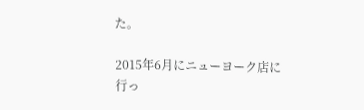た。

2015年6月にニューヨーク店に行っ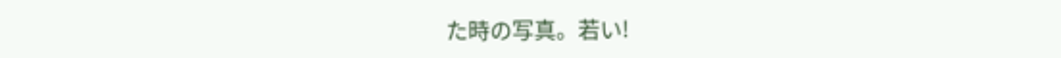た時の写真。若い!